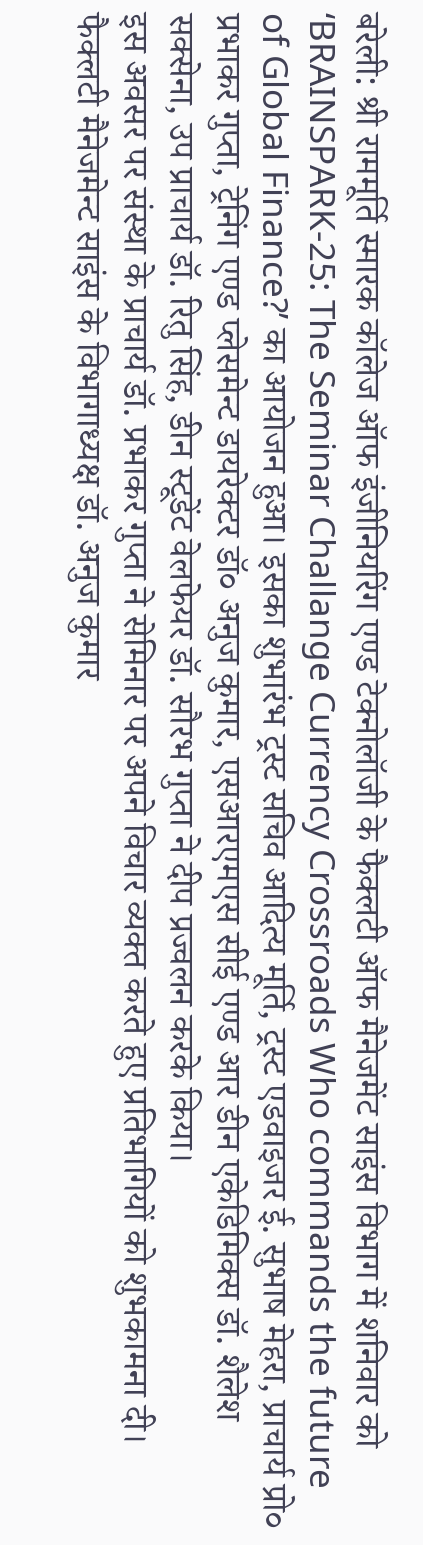बरेली: श्री राममूर्ति स्मारक कॉलेज ऑफ इंजीनियरिंग एण्ड टेक्नोलॉजी के फैक्लटी ऑफ मैनेजमेंट साइंस विभाग में शनिवार को ‘BRAINSPARK-25: The Seminar Challange Currency Crossroads Who commands the future of Global Finance?’ का आयोजन हुआ। इसका शुभारंभ ट्रस्ट सचिव आदित्य मूर्ति, ट्रस्ट एडवाइजर ई. सुभाष मेहरा, प्राचार्य प्रो० प्रभाकर गुप्ता, ट्रेनिंग एण्ड प्लेसमेन्ट डायरेक्टर डॉ० अनुज कुमार, एसआरएमएस सीई एण्ड आर डीन एकेडिमिक्स डॉ. शैलेश सक्सेना, उप प्राचार्य डॉ. रितु सिंह, डीन स्टूडेंट वेलफेयर डॉ. सौरभ गुप्ता ने दीप प्रज्वलन करके किया।
इस अवसर पर संस्था के प्राचार्य डॉ. प्रभाकर गुप्ता ने सेमिनार पर अपने विचार व्यक्त करते हुए प्रतिभागियों को शुभकामना दी। फैक्लटी मैनेजमेन्ट साइंस के विभागाध्यक्ष डॉ. अनुज कुमार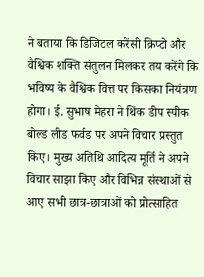ने बताया कि डिजिटल करेंसी क्रिप्टो और वैश्विक शक्ति संतुलन मिलकर तय करेंगे कि भविष्य के वैश्विक वित्त पर किसका नियंत्रण होगा। ई. सुभाष मेहरा ने थिंक डीप स्पीक बोल्ड लीड फर्वड पर अपने विचार प्रस्तुत किए। मुख्य अतिथि आदित्य मूर्ति ने अपने विचार साझा किए और विभिन्न संस्थाओं से आए सभी छात्र-छात्राओं को प्रोत्साहित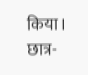किया।
छात्र-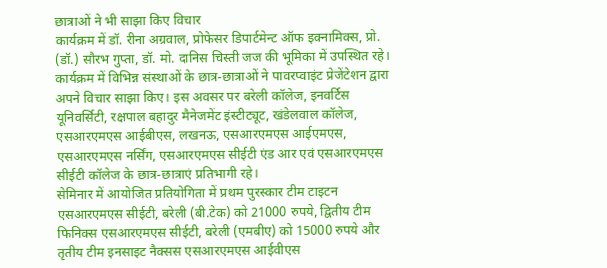छात्राओं ने भी साझा किए विचार
कार्यक्रम में डॉ. रीना अग्रवाल, प्रोफेसर डिपार्टमेन्ट ऑफ इक्नामिक्स, प्रो. (डॉ.) सौरभ गुप्ता, डॉ. मो. दानिस चिस्ती जज की भूमिका में उपस्थित रहे। कार्यक्रम में विभिन्न संस्थाओं के छात्र-छात्राओं ने पावरप्वाइंट प्रेजेंटेशन द्वारा अपने विचार साझा किए। इस अवसर पर बरेली कॉलेज, इनवर्टिस यूनिवर्सिटी, रक्षपाल बहादुर मैनेजमेंट इंस्टीट्यूट, खंडेलवाल कॉलेज, एसआरएमएस आईबीएस, लखनऊ, एसआरएमएस आईएमएस, एसआरएमएस नर्सिंग, एसआरएमएस सीईटी एंड आर एवं एसआरएमएस सीईटी कॉलेज के छात्र-छात्राएं प्रतिभागी रहे।
सेमिनार में आयोजित प्रतियोगिता में प्रथम पुरस्कार टीम टाइटन एसआरएमएस सीईटी, बरेली (बी.टेक) को 21000 रुपये, द्वितीय टीम फिनिक्स एसआरएमएस सीईटी, बरेली (एमबीए) को 15000 रुपये और तृतीय टीम इनसाइट नैक्सस एसआरएमएस आईवीएस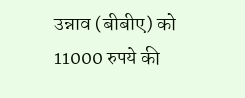उन्नाव (बीबीए) को 11000 रुपये की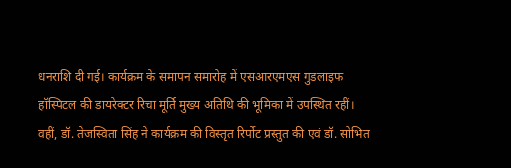धनराशि दी गई। कार्यक्रम के समापन समारोह में एसआरएमएस गुडलाइफ हॉस्पिटल की डायरेक्टर रिचा मूर्ति मुख्य अतिथि की भूमिका में उपस्थित रहीं। वहीं, डॉ. तेजस्विता सिंह ने कार्यक्रम की विस्तृत रिर्पोट प्रस्तुत की एवं डॉ. सोभित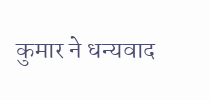कुमार ने धन्यवाद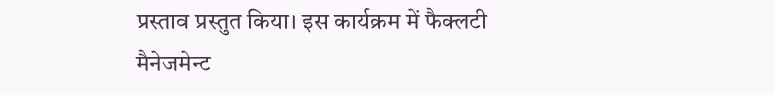प्रस्ताव प्रस्तुत किया। इस कार्यक्रम में फैक्लटी मैनेजमेन्ट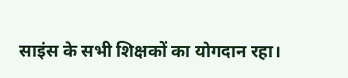साइंस के सभी शिक्षकों का योगदान रहा।